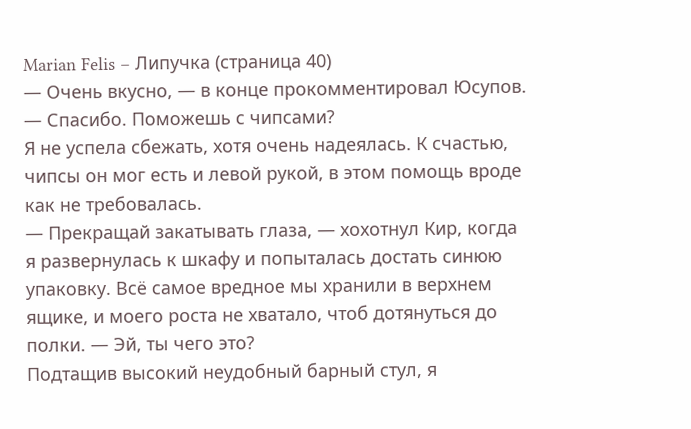Marian Felis – Липучка (страница 40)
— Очень вкусно, — в конце прокомментировал Юсупов. — Спасибо. Поможешь с чипсами?
Я не успела сбежать, хотя очень надеялась. К счастью, чипсы он мог есть и левой рукой, в этом помощь вроде как не требовалась.
— Прекращай закатывать глаза, — хохотнул Кир, когда я развернулась к шкафу и попыталась достать синюю упаковку. Всё самое вредное мы хранили в верхнем ящике, и моего роста не хватало, чтоб дотянуться до полки. — Эй, ты чего это?
Подтащив высокий неудобный барный стул, я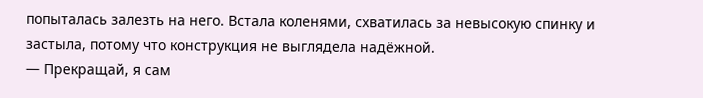попыталась залезть на него. Встала коленями, схватилась за невысокую спинку и застыла, потому что конструкция не выглядела надёжной.
— Прекращай, я сам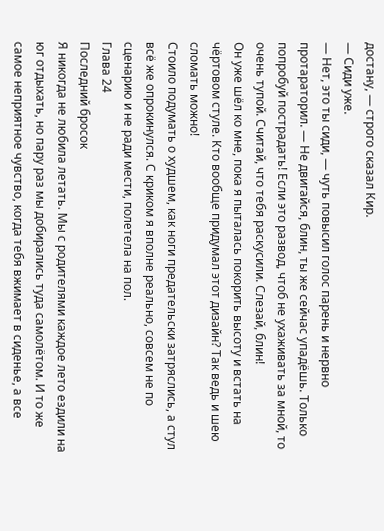достану, — строго сказал Кир.
— Сиди уже.
— Нет, это ты сиди, — чуть повысил голос парень и нервно протараторил. — Не двигайся, блин, ты же сейчас упадёшь. Только попробуй пострадать! Если это развод, чтоб не ухаживать за мной, то очень тупой. Считай, что тебя раскусили. Слезай, блин!
Он уже шёл ко мне, пока я пыталась покорить высоту и встать на чёртовом стуле. Кто вообще придумал этот дизайн? Так ведь и шею сломать можно!
Стоило подумать о худшем, как ноги предательски затряслись, а стул всё же опрокинулся. С криком я вполне реально, совсем не по сценарию и не ради мести, полетела на пол.
Глава 24
Последний бросок
Я никогда не любила летать. Мы с родителями каждое лето ездили на юг отдыхать, но пару раз мы добирались туда самолётом. И то же самое неприятное чувство, когда тебя вжимает в сиденье, а все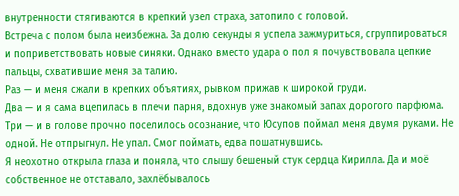внутренности стягиваются в крепкий узел страха, затопило с головой.
Встреча с полом была неизбежна. За долю секунды я успела зажмуриться, сгруппироваться и поприветствовать новые синяки. Однако вместо удара о пол я почувствовала цепкие пальцы, схватившие меня за талию.
Раз — и меня сжали в крепких объятиях, рывком прижав к широкой груди.
Два — и я сама вцепилась в плечи парня, вдохнув уже знакомый запах дорогого парфюма.
Три — и в голове прочно поселилось осознание, что Юсупов поймал меня двумя руками. Не одной. Не отпрыгнул. Не упал. Смог поймать, едва пошатнувшись.
Я неохотно открыла глаза и поняла, что слышу бешеный стук сердца Кирилла. Да и моё собственное не отставало, захлёбывалось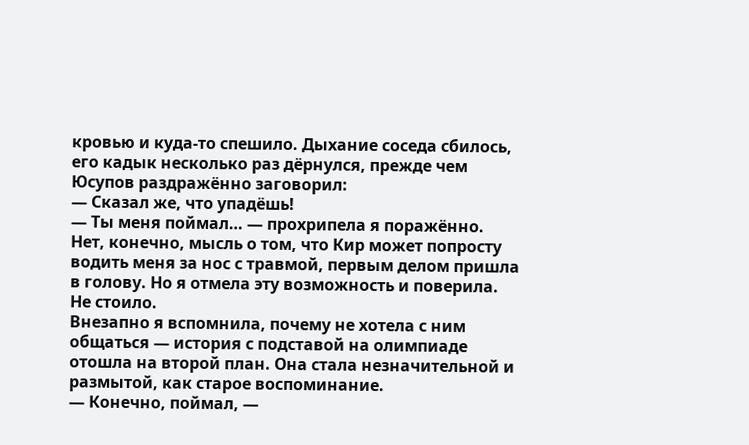кровью и куда-то спешило. Дыхание соседа сбилось, его кадык несколько раз дёрнулся, прежде чем Юсупов раздражённо заговорил:
— Сказал же, что упадёшь!
— Ты меня поймал… — прохрипела я поражённо.
Нет, конечно, мысль о том, что Кир может попросту водить меня за нос с травмой, первым делом пришла в голову. Но я отмела эту возможность и поверила.
Не стоило.
Внезапно я вспомнила, почему не хотела с ним общаться — история с подставой на олимпиаде отошла на второй план. Она стала незначительной и размытой, как старое воспоминание.
— Конечно, поймал, —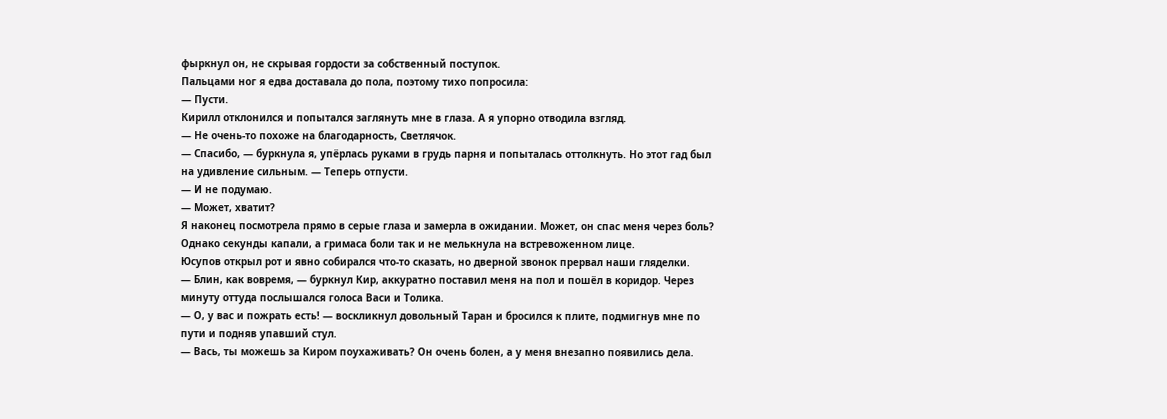фыркнул он, не скрывая гордости за собственный поступок.
Пальцами ног я едва доставала до пола, поэтому тихо попросила:
— Пусти.
Кирилл отклонился и попытался заглянуть мне в глаза. А я упорно отводила взгляд.
— Не очень-то похоже на благодарность, Светлячок.
— Спасибо, — буркнула я, упёрлась руками в грудь парня и попыталась оттолкнуть. Но этот гад был на удивление сильным. — Теперь отпусти.
— И не подумаю.
— Может, хватит?
Я наконец посмотрела прямо в серые глаза и замерла в ожидании. Может, он спас меня через боль? Однако секунды капали, а гримаса боли так и не мелькнула на встревоженном лице.
Юсупов открыл рот и явно собирался что-то сказать, но дверной звонок прервал наши гляделки.
— Блин, как вовремя, — буркнул Кир, аккуратно поставил меня на пол и пошёл в коридор. Через минуту оттуда послышался голоса Васи и Толика.
— О, у вас и пожрать есть! — воскликнул довольный Таран и бросился к плите, подмигнув мне по пути и подняв упавший стул.
— Вась, ты можешь за Киром поухаживать? Он очень болен, а у меня внезапно появились дела.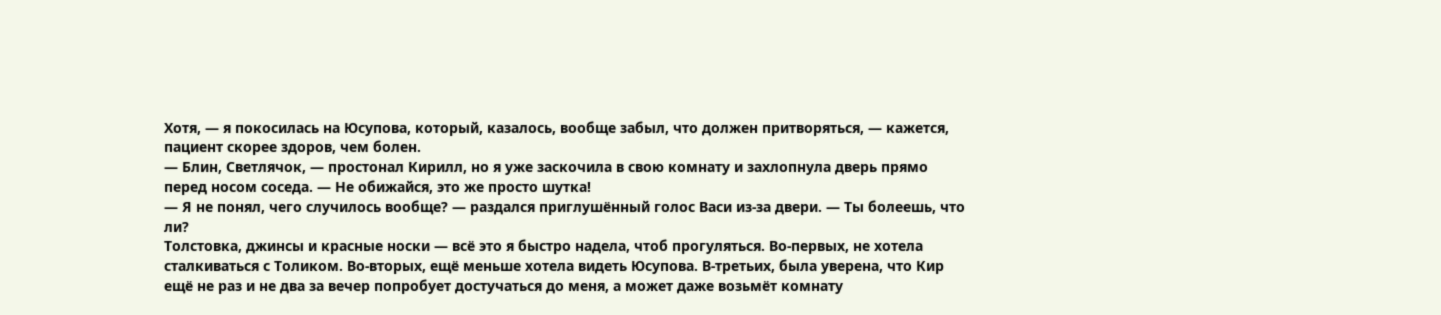Хотя, — я покосилась на Юсупова, который, казалось, вообще забыл, что должен притворяться, — кажется, пациент скорее здоров, чем болен.
— Блин, Светлячок, — простонал Кирилл, но я уже заскочила в свою комнату и захлопнула дверь прямо перед носом соседа. — Не обижайся, это же просто шутка!
— Я не понял, чего случилось вообще? — раздался приглушённый голос Васи из-за двери. — Ты болеешь, что ли?
Толстовка, джинсы и красные носки — всё это я быстро надела, чтоб прогуляться. Во-первых, не хотела сталкиваться с Толиком. Во-вторых, ещё меньше хотела видеть Юсупова. В-третьих, была уверена, что Кир ещё не раз и не два за вечер попробует достучаться до меня, а может даже возьмёт комнату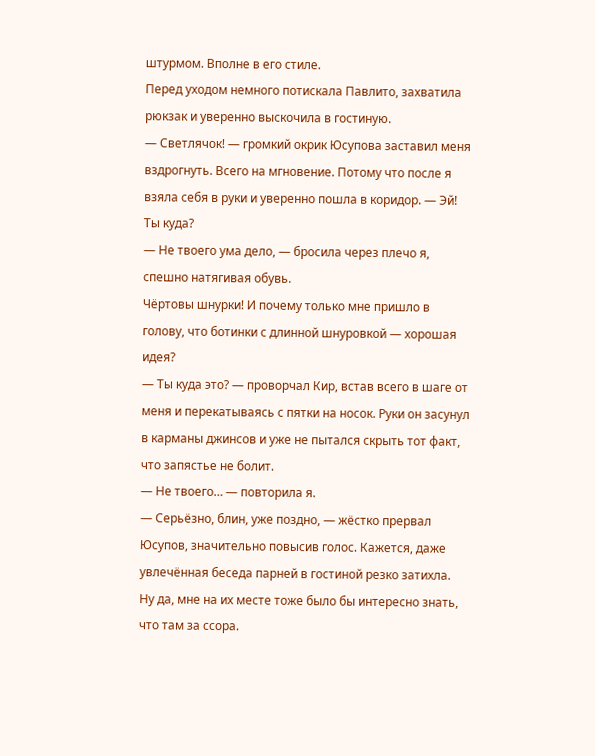штурмом. Вполне в его стиле.
Перед уходом немного потискала Павлито, захватила рюкзак и уверенно выскочила в гостиную.
— Светлячок! — громкий окрик Юсупова заставил меня вздрогнуть. Всего на мгновение. Потому что после я взяла себя в руки и уверенно пошла в коридор. — Эй! Ты куда?
— Не твоего ума дело, — бросила через плечо я, спешно натягивая обувь.
Чёртовы шнурки! И почему только мне пришло в голову, что ботинки с длинной шнуровкой — хорошая идея?
— Ты куда это? — проворчал Кир, встав всего в шаге от меня и перекатываясь с пятки на носок. Руки он засунул в карманы джинсов и уже не пытался скрыть тот факт, что запястье не болит.
— Не твоего… — повторила я.
— Серьёзно, блин, уже поздно, — жёстко прервал Юсупов, значительно повысив голос. Кажется, даже увлечённая беседа парней в гостиной резко затихла.
Ну да, мне на их месте тоже было бы интересно знать, что там за ссора.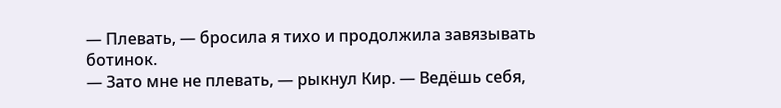— Плевать, — бросила я тихо и продолжила завязывать ботинок.
— Зато мне не плевать, — рыкнул Кир. — Ведёшь себя,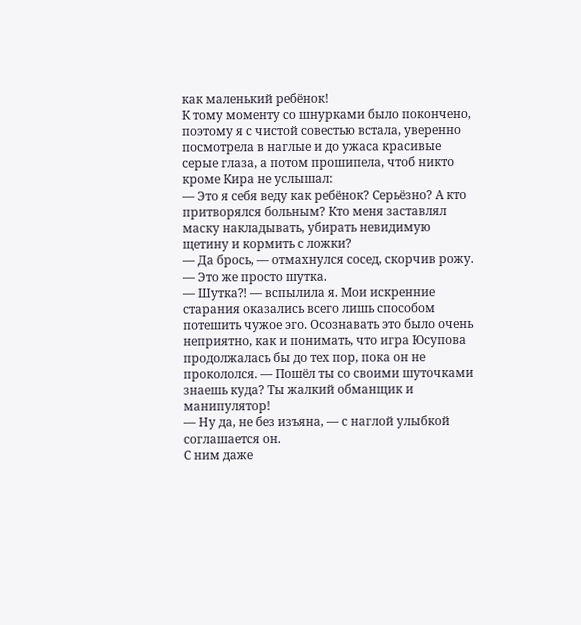как маленький ребёнок!
К тому моменту со шнурками было покончено, поэтому я с чистой совестью встала, уверенно посмотрела в наглые и до ужаса красивые серые глаза, а потом прошипела, чтоб никто кроме Кира не услышал:
— Это я себя веду как ребёнок? Серьёзно? А кто притворялся больным? Кто меня заставлял маску накладывать, убирать невидимую щетину и кормить с ложки?
— Да брось, — отмахнулся сосед, скорчив рожу. — Это же просто шутка.
— Шутка⁈ — вспылила я. Мои искренние старания оказались всего лишь способом потешить чужое эго. Осознавать это было очень неприятно, как и понимать, что игра Юсупова продолжалась бы до тех пор, пока он не прокололся. — Пошёл ты со своими шуточками знаешь куда? Ты жалкий обманщик и манипулятор!
— Ну да, не без изъяна, — с наглой улыбкой соглашается он.
С ним даже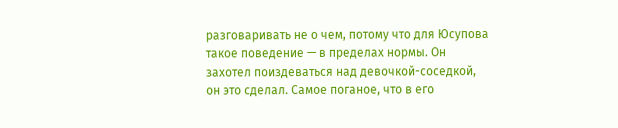разговаривать не о чем, потому что для Юсупова такое поведение — в пределах нормы. Он захотел поиздеваться над девочкой-соседкой, он это сделал. Самое поганое, что в его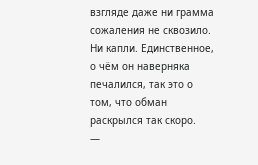взгляде даже ни грамма сожаления не сквозило. Ни капли. Единственное, о чём он наверняка печалился, так это о том, что обман раскрылся так скоро.
—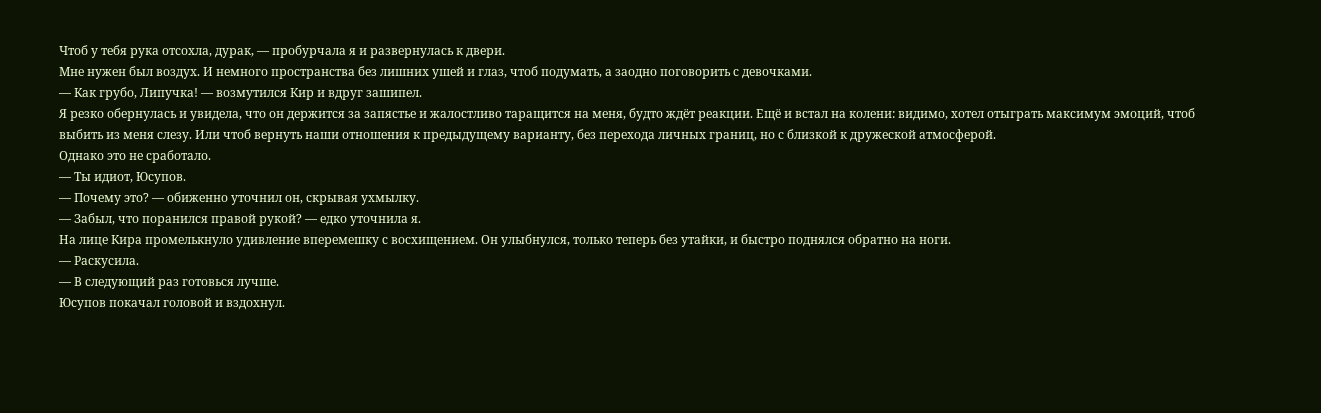Чтоб у тебя рука отсохла, дурак, — пробурчала я и развернулась к двери.
Мне нужен был воздух. И немного пространства без лишних ушей и глаз, чтоб подумать, а заодно поговорить с девочками.
— Как грубо, Липучка! — возмутился Кир и вдруг зашипел.
Я резко обернулась и увидела, что он держится за запястье и жалостливо таращится на меня, будто ждёт реакции. Ещё и встал на колени: видимо, хотел отыграть максимум эмоций, чтоб выбить из меня слезу. Или чтоб вернуть наши отношения к предыдущему варианту, без перехода личных границ, но с близкой к дружеской атмосферой.
Однако это не сработало.
— Ты идиот, Юсупов.
— Почему это? — обиженно уточнил он, скрывая ухмылку.
— Забыл, что поранился правой рукой? — едко уточнила я.
На лице Кира промелькнуло удивление вперемешку с восхищением. Он улыбнулся, только теперь без утайки, и быстро поднялся обратно на ноги.
— Раскусила.
— В следующий раз готовься лучше.
Юсупов покачал головой и вздохнул.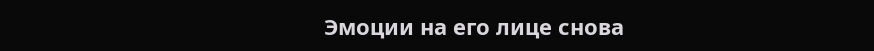Эмоции на его лице снова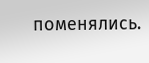поменялись.